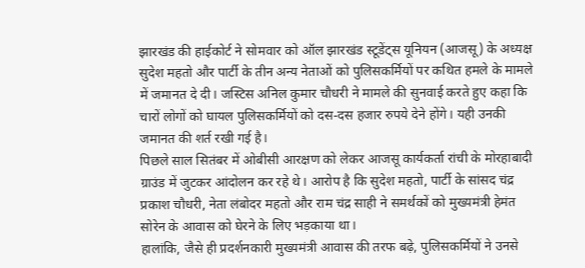झारखंड की हाईकोर्ट ने सोमवार को ऑल झारखंड स्टूडेंट्स यूनियन (आजसू) के अध्यक्ष सुदेश महतो और पार्टी के तीन अन्य नेताओं को पुलिसकर्मियों पर कथित हमले के मामले में जमानत दे दी। जस्टिस अनिल कुमार चौधरी ने मामले की सुनवाई करते हुए कहा कि चारों लोगों को घायल पुलिसकर्मियों को दस-दस हजार रुपये देने होंगे। यही उनकी जमानत की शर्त रखी गई है।
पिछले साल सितंबर में ओबीसी आरक्षण को लेकर आजसू कार्यकर्ता रांची के मोरहाबादी ग्राउंड में जुटकर आंदोलन कर रहे थे। आरोप है कि सुदेश महतो, पार्टी के सांसद चंद्र प्रकाश चौधरी, नेता लंबोदर महतो और राम चंद्र साही ने समर्थकों को मुख्यमंत्री हेमंत सोरेन के आवास को घेरने के लिए भड़काया था।
हालांकि, जैसे ही प्रदर्शनकारी मुख्यमंत्री आवास की तरफ बढ़े, पुलिसकर्मियों ने उनसे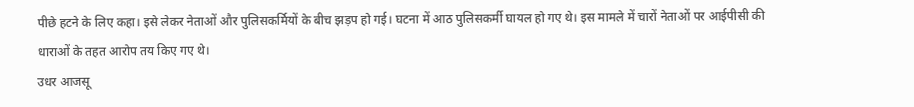पीछे हटने के लिए कहा। इसे लेकर नेताओं और पुलिसकर्मियों के बीच झड़प हो गई। घटना में आठ पुलिसकर्मी घायल हो गए थे। इस मामले में चारों नेताओं पर आईपीसी की धाराओं के तहत आरोप तय किए गए थे।
उधर आजसू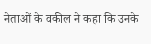नेताओं के वकील ने कहा कि उनके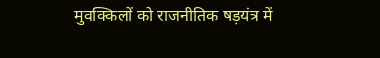मुवक्किलों को राजनीतिक षड़यंत्र में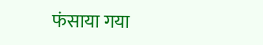फंसाया गया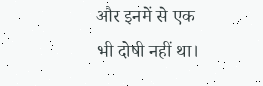और इनमें से एक भी दोषी नहीं था।